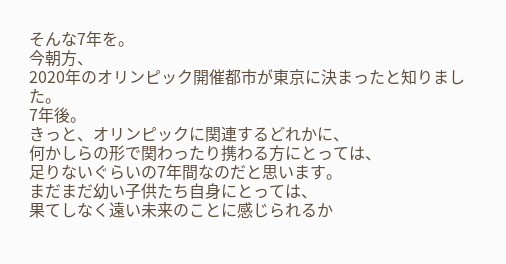そんな7年を。
今朝方、
2020年のオリンピック開催都市が東京に決まったと知りました。
7年後。
きっと、オリンピックに関連するどれかに、
何かしらの形で関わったり携わる方にとっては、
足りないぐらいの7年間なのだと思います。
まだまだ幼い子供たち自身にとっては、
果てしなく遠い未来のことに感じられるか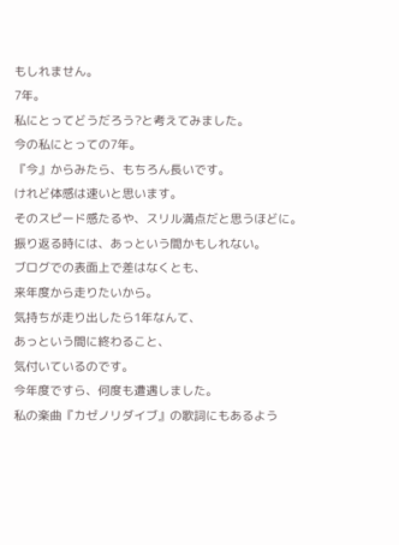もしれません。
7年。
私にとってどうだろう?と考えてみました。
今の私にとっての7年。
『今』からみたら、もちろん長いです。
けれど体感は速いと思います。
そのスピード感たるや、スリル満点だと思うほどに。
振り返る時には、あっという間かもしれない。
ブログでの表面上で差はなくとも、
来年度から走りたいから。
気持ちが走り出したら1年なんて、
あっという間に終わること、
気付いているのです。
今年度ですら、何度も遭遇しました。
私の楽曲『カゼノリダイブ』の歌詞にもあるよう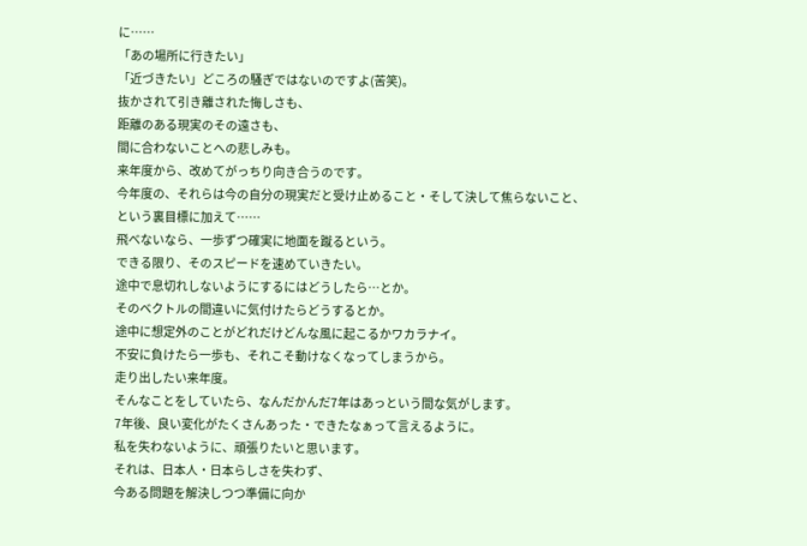に……
「あの場所に行きたい」
「近づきたい」どころの騒ぎではないのですよ(苦笑)。
抜かされて引き離された悔しさも、
距離のある現実のその遠さも、
間に合わないことへの悲しみも。
来年度から、改めてがっちり向き合うのです。
今年度の、それらは今の自分の現実だと受け止めること・そして決して焦らないこと、
という裏目標に加えて……
飛べないなら、一歩ずつ確実に地面を蹴るという。
できる限り、そのスピードを速めていきたい。
途中で息切れしないようにするにはどうしたら…とか。
そのベクトルの間違いに気付けたらどうするとか。
途中に想定外のことがどれだけどんな風に起こるかワカラナイ。
不安に負けたら一歩も、それこそ動けなくなってしまうから。
走り出したい来年度。
そんなことをしていたら、なんだかんだ7年はあっという間な気がします。
7年後、良い変化がたくさんあった・できたなぁって言えるように。
私を失わないように、頑張りたいと思います。
それは、日本人・日本らしさを失わず、
今ある問題を解決しつつ準備に向か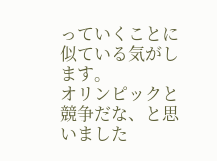っていくことに似ている気がします。
オリンピックと競争だな、と思いました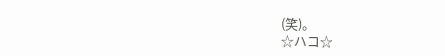(笑)。
☆ハコ☆